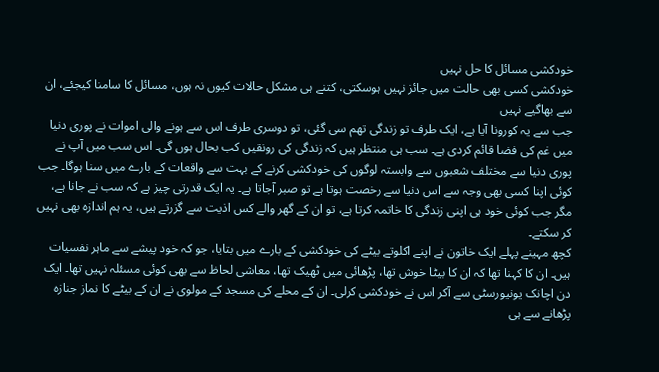خودکشی مسائل کا حل نہیں
خودکشی کسی بھی حالت میں جائز نہیں ہوسکتی، کتنے ہی مشکل حالات کیوں نہ ہوں، مسائل کا سامنا کیجئے، ان سے بھاگیے نہیں
جب سے یہ کورونا آیا ہے، ایک طرف تو زندگی تھم سی گئی، تو دوسری طرف اس سے ہونے والی اموات نے پوری دنیا میں غم کی فضا قائم کردی ہے۔ سب ہی منتظر ہیں کہ زندگی کی رونقیں کب بحال ہوں گی۔ اس سب میں آپ نے پوری دنیا سے مختلف شعبوں سے وابستہ لوگوں کی خودکشی کرنے کے بہت سے واقعات کے بارے میں سنا ہوگا۔ جب کوئی اپنا کسی بھی وجہ سے اس دنیا سے رخصت ہوتا ہے تو صبر آجاتا ہے۔ یہ ایک قدرتی چیز ہے کہ سب نے جانا ہے، مگر جب کوئی خود ہی اپنی زندگی کا خاتمہ کرتا ہے، تو ان کے گھر والے کس اذیت سے گزرتے ہیں، یہ ہم اندازہ بھی نہیں کر سکتے۔
کچھ مہینے پہلے ایک خاتون نے اپنے اکلوتے بیٹے کی خودکشی کے بارے میں بتایا، جو کہ خود پیشے سے ماہر نفسیات ہیں۔ ان کا کہنا تھا کہ ان کا بیٹا خوش تھا، پڑھائی میں ٹھیک تھا، معاشی لحاظ سے بھی کوئی مسئلہ نہیں تھا۔ ایک دن اچانک یونیورسٹی سے آکر اس نے خودکشی کرلی۔ ان کے محلے کی مسجد کے مولوی نے ان کے بیٹے کا نماز جنازہ پڑھانے سے ہی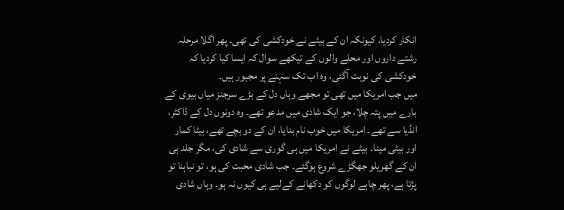انکار کردیا، کیونکہ ان کے بیٹے نے خودکشی کی تھی۔ پھر اگلا مرحلہ رشتے داروں اور محلے والوں کے تیکھے سوال کہ ایسا کیا کردیا کہ خودکشی کی نوبت آگئی، وہ اب تک سہنے پر مجبور ہیں۔
میں جب امریکا میں تھی تو مجھے وہاں دل کے بڑے سرجنز میاں بیوی کے بارے میں پتہ چلا، جو ایک شادی میں مدعو تھے۔ وہ دونوں دل کے ڈاکٹر، انڈیا سے تھے۔ امریکا میں خوب نام بنایا، ان کے دو بچے تھے، بیٹا کمار اور بیٹی مینا۔ بیٹے نے امریکا میں ہی گوری سے شادی کی، مگر جلد ہی ان کے گھریلو جھگڑے شروع ہوگئے۔ جب شادی محبت کی ہو، تو نباہنا تو پڑتا ہے، پھر چاہے لوگوں کو دکھانے کےلیے ہی کیوں نہ ہو۔ وہاں شادی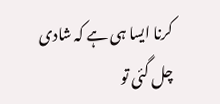کرنا ایسا ہی ہے کہ شادی چل گئی تو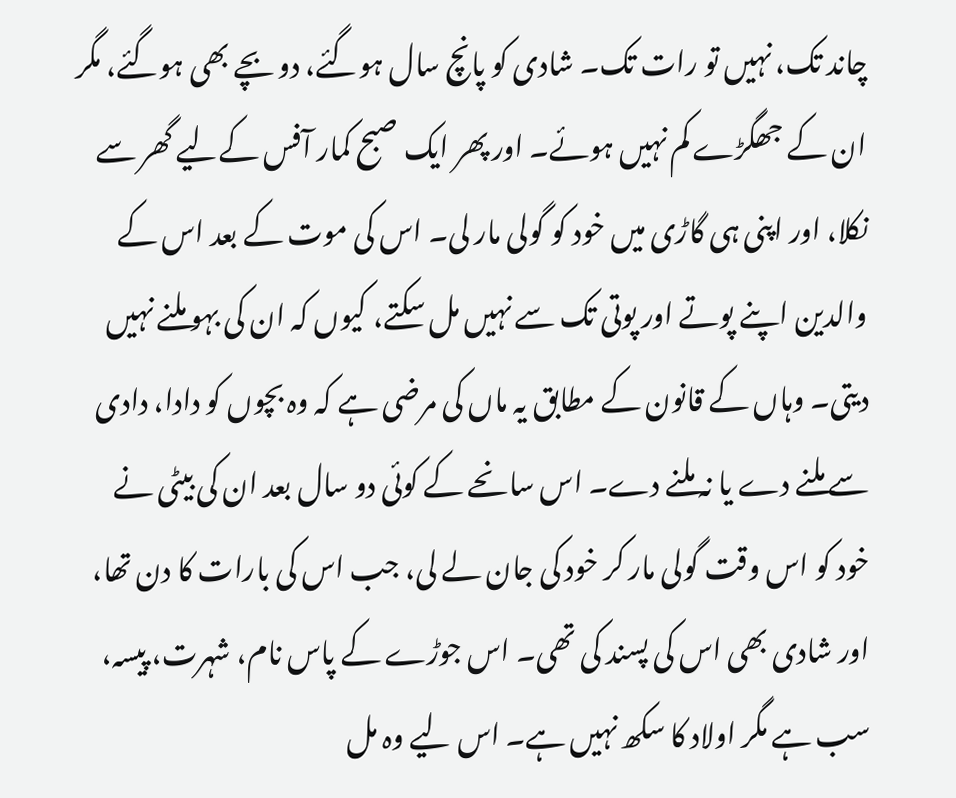چاند تک، نہیں تو رات تک۔ شادی کو پانچ سال ہوگئے، دو بچے بھی ہوگئے، مگر ان کے جھگڑے کم نہیں ہوئے۔ اور پھر ایک صبح کمار آفس کےلیے گھر سے نکلا، اور اپنی ہی گاڑی میں خود کو گولی مار لی۔ اس کی موت کے بعد اس کے والدین اپنے پوتے اور پوتی تک سے نہیں مل سکتے، کیوں کہ ان کی بہو ملنے نہیں دیتی۔ وہاں کے قانون کے مطابق یہ ماں کی مرضی ہے کہ وہ بچوں کو دادا، دادی سے ملنے دے یا نہ ملنے دے۔ اس سانحے کے کوئی دو سال بعد ان کی بیٹی نے خود کو اس وقت گولی مار کر خود کی جان لے لی، جب اس کی بارات کا دن تھا، اور شادی بھی اس کی پسند کی تھی۔ اس جوڑے کے پاس نام، شہرت، پیسہ، سب ہے مگر اولاد کا سکھ نہیں ہے۔ اس لیے وہ مل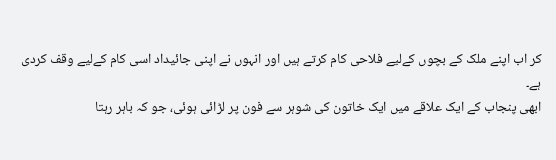کر اب اپنے ملک کے بچوں کےلیے فلاحی کام کرتے ہیں اور انہوں نے اپنی جائیداد اسی کام کےلیے وقف کردی ہے۔
ابھی پنجاب کے ایک علاقے میں ایک خاتون کی شوہر سے فون پر لڑائی ہوئی، جو کہ باہر رہتا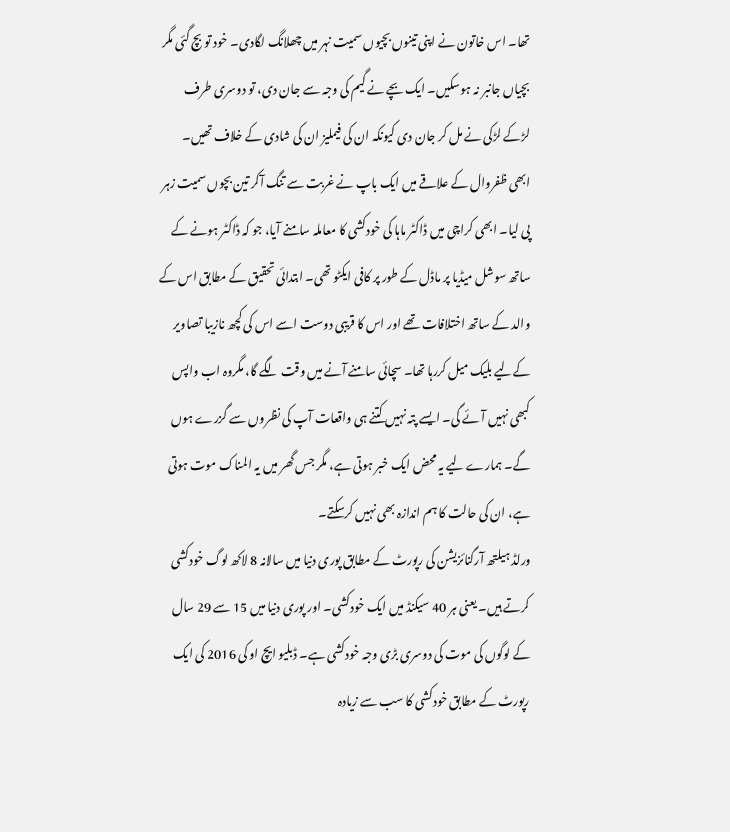تھا۔ اس خاتون نے اپنی تینوں بچیوں سمیت نہر میں چھلانگ لگادی۔ خود تو بچ گئی مگر بچیاں جانبر نہ ہوسکیں۔ ایک بچے نے گیم کی وجہ سے جان دی، تو دوسری طرف لڑکے لڑکی نے مل کر جان دی کیونکہ ان کی فیملیز ان کی شادی کے خلاف تھیں۔ ابھی ظفروال کے علاقے میں ایک باپ نے غربت سے تنگ آکر تین بچوں سمیت زہر پی لیا۔ ابھی کراچی میں ڈاکٹر ماہا کی خودکشی کا معاملہ سامنے آیا، جو کہ ڈاکٹر ہونے کے ساتھ سوشل میڈیا پر ماڈل کے طور پر کافی ایکٹو تھی۔ ابتدائی تحقیق کے مطابق اس کے والد کے ساتھ اختلافات تھے اور اس کا قریبی دوست اسے اس کی کچھ نازیبا تصاویر کےلیے بلیک میل کررہا تھا۔ سچائی سامنے آنے میں وقت لگے گا، مگروہ اب واپس کبھی نہیں آئے گی۔ ایسے پتہ نہیں کتنے ہی واقعات آپ کی نظروں سے گزرے ہوں گے۔ ہمارے لیے یہ محض ایک خبر ہوتی ہے، مگر جس گھر میں یہ المناک موت ہوتی ہے، ان کی حالت کا ہم اندازہ بھی نہیں کرسکتے۔
ورلڈ ہیلتھ آرگنائزیشن کی رپورٹ کے مطابق پوری دنیا میں سالانہ 8 لاکھ لوگ خودکشی کرتے ہیں۔ یعنی ہر 40 سیکنڈ میں ایک خودکشی۔ اور پوری دنیا میں 15 سے 29 سال کے لوگوں کی موت کی دوسری بڑی وجہ خودکشی ہے۔ ڈبلیو ایچ او کی 2016 کی ایک رپورٹ کے مطابق خودکشی کا سب سے زیادہ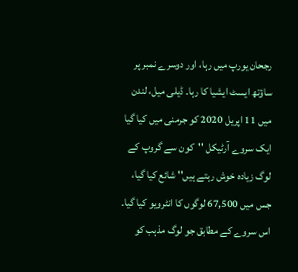رجحان یورپ میں رہا، اور دوسرے نمبر پر ساؤتھ ایسٹ ایشیا کا رہا۔ ڈیلی میل، لندن میں 11 اپریل 2020 کو جرمنی میں کیا گیا ایک سروے آرٹیکل ''کون سے گروپ کے لوگ زیادہ خوش رہتے ہیں'' شائع کیا گیا، جس میں 67,500 لوگوں کا انٹرویو کیا گیا۔ اس سروے کے مطابق جو لوگ مذہب کو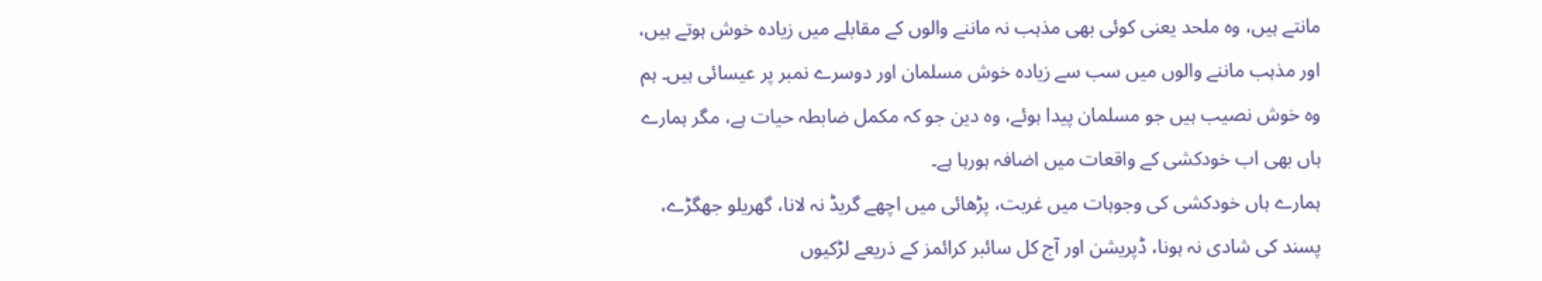مانتے ہیں، وہ ملحد یعنی کوئی بھی مذہب نہ ماننے والوں کے مقابلے میں زیادہ خوش ہوتے ہیں، اور مذہب ماننے والوں میں سب سے زیادہ خوش مسلمان اور دوسرے نمبر پر عیسائی ہیں۔ ہم وہ خوش نصیب ہیں جو مسلمان پیدا ہوئے، وہ دین جو کہ مکمل ضابطہ حیات ہے، مگر ہمارے ہاں بھی اب خودکشی کے واقعات میں اضافہ ہورہا ہے۔
ہمارے ہاں خودکشی کی وجوہات میں غربت، پڑھائی میں اچھے گریڈ نہ لانا، گھریلو جھگڑے، پسند کی شادی نہ ہونا، ڈپریشن اور آج کل سائبر کرائمز کے ذریعے لڑکیوں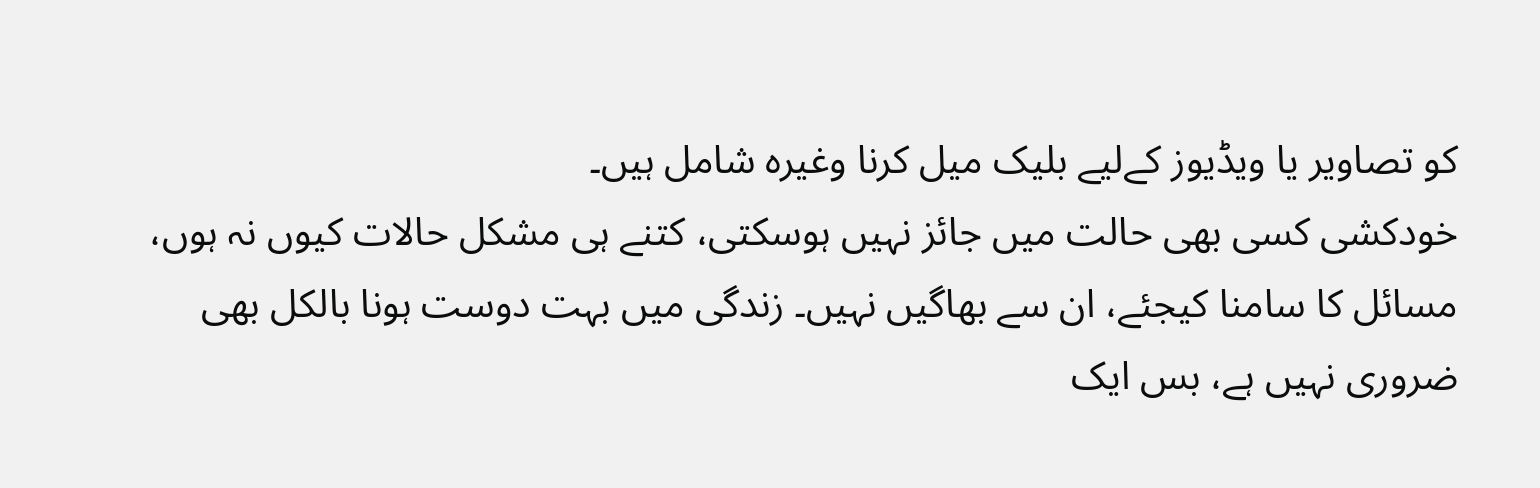کو تصاویر یا ویڈیوز کےلیے بلیک میل کرنا وغیرہ شامل ہیں۔
خودکشی کسی بھی حالت میں جائز نہیں ہوسکتی، کتنے ہی مشکل حالات کیوں نہ ہوں، مسائل کا سامنا کیجئے، ان سے بھاگیں نہیں۔ زندگی میں بہت دوست ہونا بالکل بھی ضروری نہیں ہے، بس ایک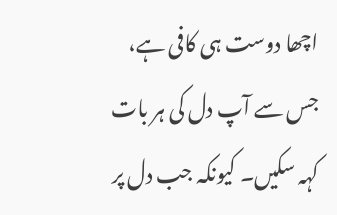اچھا دوست ہی کافی ہے، جس سے آپ دل کی ہر بات کہہ سکیں۔ کیونکہ جب دل پر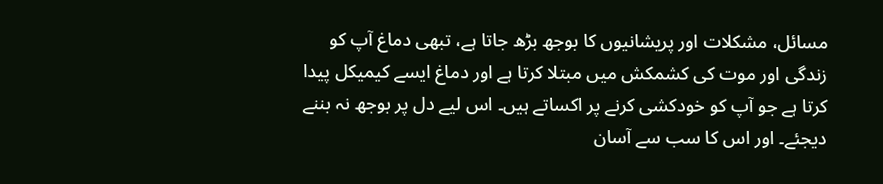مسائل، مشکلات اور پریشانیوں کا بوجھ بڑھ جاتا ہے، تبھی دماغ آپ کو زندگی اور موت کی کشمکش میں مبتلا کرتا ہے اور دماغ ایسے کیمیکل پیدا کرتا ہے جو آپ کو خودکشی کرنے پر اکساتے ہیں۔ اس لیے دل پر بوجھ نہ بننے دیجئے۔ اور اس کا سب سے آسان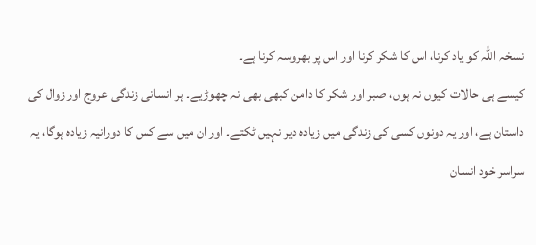نسخہ اللہ کو یاد کرنا، اس کا شکر کرنا اور اس پر بھروسہ کرنا ہے۔
کیسے ہی حالات کیوں نہ ہوں، صبر اور شکر کا دامن کبھی بھی نہ چھوڑیے۔ ہر انسانی زندگی عروج اور زوال کی داستان ہے، اور یہ دونوں کسی کی زندگی میں زیادہ دیر نہیں ٹکتے۔ اور ان میں سے کس کا دورانیہ زیادہ ہوگا، یہ سراسر خود انسان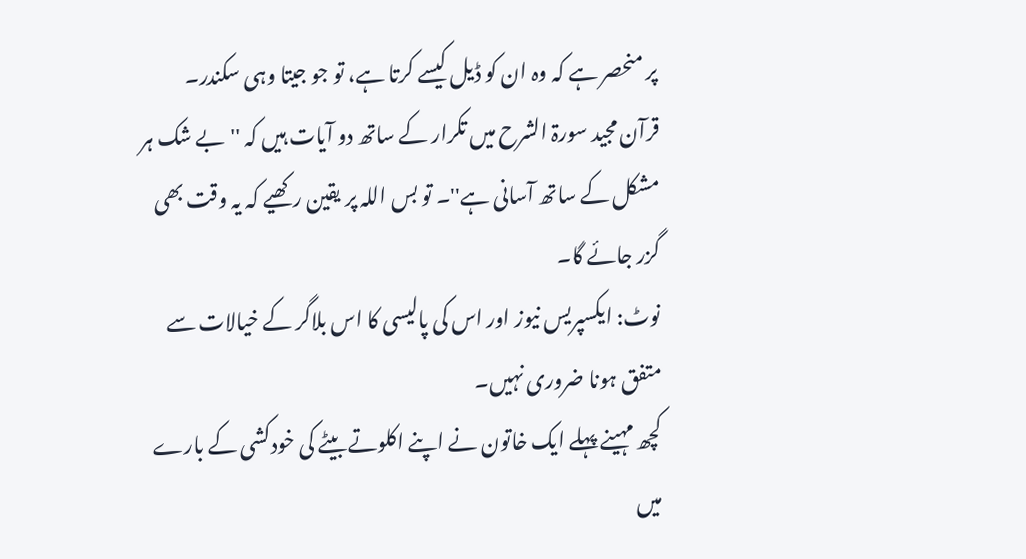پر منحصر ہے کہ وہ ان کو ڈیل کیسے کرتا ہے، تو جو جیتا وہی سکندر۔
قرآن مجید سورۃ الشرح میں تکرار کے ساتھ دو آیات ہیں کہ ''بے شک ہر مشکل کے ساتھ آسانی ہے''۔ تو بس اللہ پر یقین رکھیے کہ یہ وقت بھی گزر جائے گا۔
نوٹ: ایکسپریس نیوز اور اس کی پالیسی کا اس بلاگر کے خیالات سے متفق ہونا ضروری نہیں۔
کچھ مہینے پہلے ایک خاتون نے اپنے اکلوتے بیٹے کی خودکشی کے بارے میں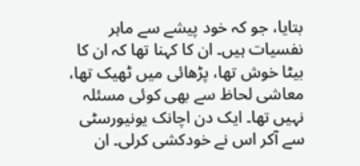بتایا، جو کہ خود پیشے سے ماہر نفسیات ہیں۔ ان کا کہنا تھا کہ ان کا بیٹا خوش تھا، پڑھائی میں ٹھیک تھا، معاشی لحاظ سے بھی کوئی مسئلہ نہیں تھا۔ ایک دن اچانک یونیورسٹی سے آکر اس نے خودکشی کرلی۔ ان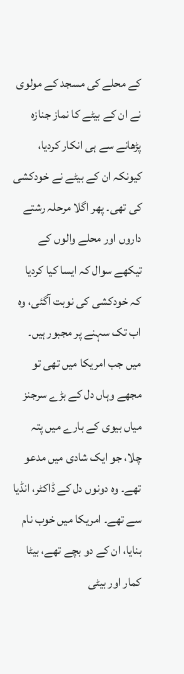کے محلے کی مسجد کے مولوی نے ان کے بیٹے کا نماز جنازہ پڑھانے سے ہی انکار کردیا، کیونکہ ان کے بیٹے نے خودکشی کی تھی۔ پھر اگلا مرحلہ رشتے داروں اور محلے والوں کے تیکھے سوال کہ ایسا کیا کردیا کہ خودکشی کی نوبت آگئی، وہ اب تک سہنے پر مجبور ہیں۔
میں جب امریکا میں تھی تو مجھے وہاں دل کے بڑے سرجنز میاں بیوی کے بارے میں پتہ چلا، جو ایک شادی میں مدعو تھے۔ وہ دونوں دل کے ڈاکٹر، انڈیا سے تھے۔ امریکا میں خوب نام بنایا، ان کے دو بچے تھے، بیٹا کمار اور بیٹی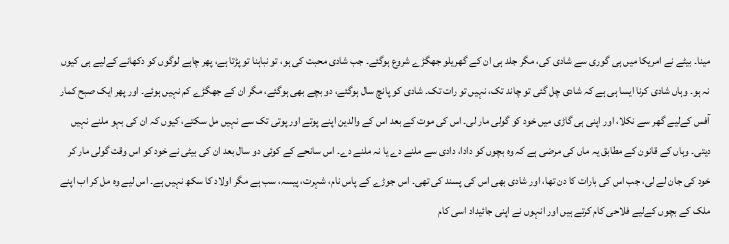مینا۔ بیٹے نے امریکا میں ہی گوری سے شادی کی، مگر جلد ہی ان کے گھریلو جھگڑے شروع ہوگئے۔ جب شادی محبت کی ہو، تو نباہنا تو پڑتا ہے، پھر چاہے لوگوں کو دکھانے کےلیے ہی کیوں نہ ہو۔ وہاں شادی کرنا ایسا ہی ہے کہ شادی چل گئی تو چاند تک، نہیں تو رات تک۔ شادی کو پانچ سال ہوگئے، دو بچے بھی ہوگئے، مگر ان کے جھگڑے کم نہیں ہوئے۔ اور پھر ایک صبح کمار آفس کےلیے گھر سے نکلا، اور اپنی ہی گاڑی میں خود کو گولی مار لی۔ اس کی موت کے بعد اس کے والدین اپنے پوتے اور پوتی تک سے نہیں مل سکتے، کیوں کہ ان کی بہو ملنے نہیں دیتی۔ وہاں کے قانون کے مطابق یہ ماں کی مرضی ہے کہ وہ بچوں کو دادا، دادی سے ملنے دے یا نہ ملنے دے۔ اس سانحے کے کوئی دو سال بعد ان کی بیٹی نے خود کو اس وقت گولی مار کر خود کی جان لے لی، جب اس کی بارات کا دن تھا، اور شادی بھی اس کی پسند کی تھی۔ اس جوڑے کے پاس نام، شہرت، پیسہ، سب ہے مگر اولاد کا سکھ نہیں ہے۔ اس لیے وہ مل کر اب اپنے ملک کے بچوں کےلیے فلاحی کام کرتے ہیں اور انہوں نے اپنی جائیداد اسی کام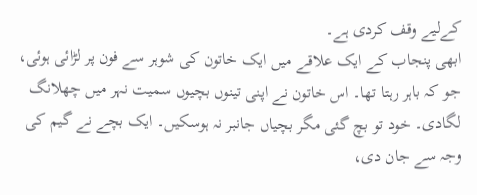کےلیے وقف کردی ہے۔
ابھی پنجاب کے ایک علاقے میں ایک خاتون کی شوہر سے فون پر لڑائی ہوئی، جو کہ باہر رہتا تھا۔ اس خاتون نے اپنی تینوں بچیوں سمیت نہر میں چھلانگ لگادی۔ خود تو بچ گئی مگر بچیاں جانبر نہ ہوسکیں۔ ایک بچے نے گیم کی وجہ سے جان دی،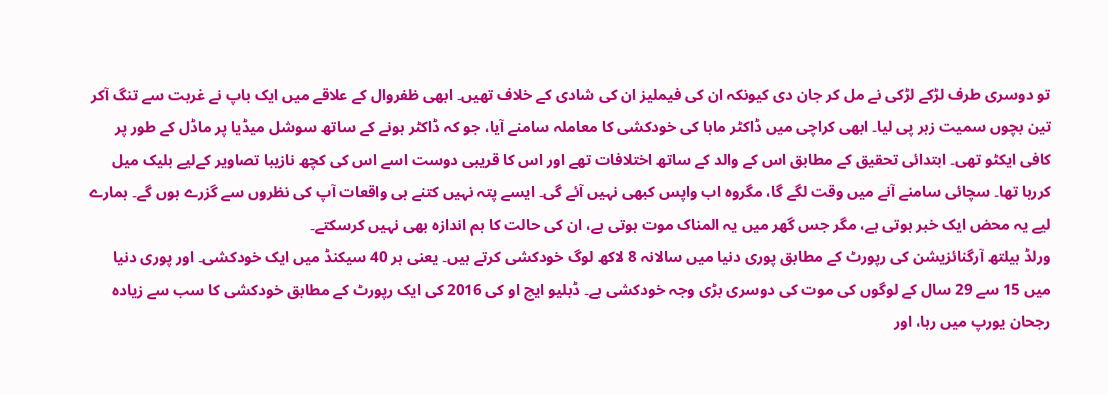تو دوسری طرف لڑکے لڑکی نے مل کر جان دی کیونکہ ان کی فیملیز ان کی شادی کے خلاف تھیں۔ ابھی ظفروال کے علاقے میں ایک باپ نے غربت سے تنگ آکر تین بچوں سمیت زہر پی لیا۔ ابھی کراچی میں ڈاکٹر ماہا کی خودکشی کا معاملہ سامنے آیا، جو کہ ڈاکٹر ہونے کے ساتھ سوشل میڈیا پر ماڈل کے طور پر کافی ایکٹو تھی۔ ابتدائی تحقیق کے مطابق اس کے والد کے ساتھ اختلافات تھے اور اس کا قریبی دوست اسے اس کی کچھ نازیبا تصاویر کےلیے بلیک میل کررہا تھا۔ سچائی سامنے آنے میں وقت لگے گا، مگروہ اب واپس کبھی نہیں آئے گی۔ ایسے پتہ نہیں کتنے ہی واقعات آپ کی نظروں سے گزرے ہوں گے۔ ہمارے لیے یہ محض ایک خبر ہوتی ہے، مگر جس گھر میں یہ المناک موت ہوتی ہے، ان کی حالت کا ہم اندازہ بھی نہیں کرسکتے۔
ورلڈ ہیلتھ آرگنائزیشن کی رپورٹ کے مطابق پوری دنیا میں سالانہ 8 لاکھ لوگ خودکشی کرتے ہیں۔ یعنی ہر 40 سیکنڈ میں ایک خودکشی۔ اور پوری دنیا میں 15 سے 29 سال کے لوگوں کی موت کی دوسری بڑی وجہ خودکشی ہے۔ ڈبلیو ایچ او کی 2016 کی ایک رپورٹ کے مطابق خودکشی کا سب سے زیادہ رجحان یورپ میں رہا، اور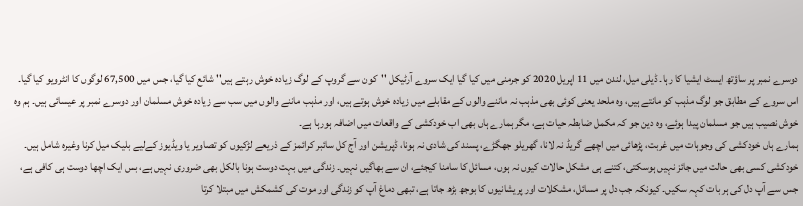دوسرے نمبر پر ساؤتھ ایسٹ ایشیا کا رہا۔ ڈیلی میل، لندن میں 11 اپریل 2020 کو جرمنی میں کیا گیا ایک سروے آرٹیکل ''کون سے گروپ کے لوگ زیادہ خوش رہتے ہیں'' شائع کیا گیا، جس میں 67,500 لوگوں کا انٹرویو کیا گیا۔ اس سروے کے مطابق جو لوگ مذہب کو مانتے ہیں، وہ ملحد یعنی کوئی بھی مذہب نہ ماننے والوں کے مقابلے میں زیادہ خوش ہوتے ہیں، اور مذہب ماننے والوں میں سب سے زیادہ خوش مسلمان اور دوسرے نمبر پر عیسائی ہیں۔ ہم وہ خوش نصیب ہیں جو مسلمان پیدا ہوئے، وہ دین جو کہ مکمل ضابطہ حیات ہے، مگر ہمارے ہاں بھی اب خودکشی کے واقعات میں اضافہ ہورہا ہے۔
ہمارے ہاں خودکشی کی وجوہات میں غربت، پڑھائی میں اچھے گریڈ نہ لانا، گھریلو جھگڑے، پسند کی شادی نہ ہونا، ڈپریشن اور آج کل سائبر کرائمز کے ذریعے لڑکیوں کو تصاویر یا ویڈیوز کےلیے بلیک میل کرنا وغیرہ شامل ہیں۔
خودکشی کسی بھی حالت میں جائز نہیں ہوسکتی، کتنے ہی مشکل حالات کیوں نہ ہوں، مسائل کا سامنا کیجئے، ان سے بھاگیں نہیں۔ زندگی میں بہت دوست ہونا بالکل بھی ضروری نہیں ہے، بس ایک اچھا دوست ہی کافی ہے، جس سے آپ دل کی ہر بات کہہ سکیں۔ کیونکہ جب دل پر مسائل، مشکلات اور پریشانیوں کا بوجھ بڑھ جاتا ہے، تبھی دماغ آپ کو زندگی اور موت کی کشمکش میں مبتلا کرتا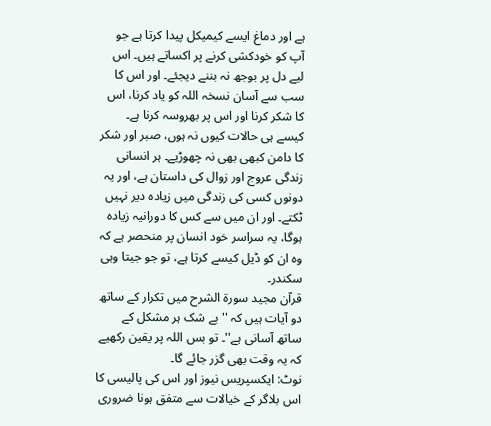ہے اور دماغ ایسے کیمیکل پیدا کرتا ہے جو آپ کو خودکشی کرنے پر اکساتے ہیں۔ اس لیے دل پر بوجھ نہ بننے دیجئے۔ اور اس کا سب سے آسان نسخہ اللہ کو یاد کرنا، اس کا شکر کرنا اور اس پر بھروسہ کرنا ہے۔
کیسے ہی حالات کیوں نہ ہوں، صبر اور شکر کا دامن کبھی بھی نہ چھوڑیے۔ ہر انسانی زندگی عروج اور زوال کی داستان ہے، اور یہ دونوں کسی کی زندگی میں زیادہ دیر نہیں ٹکتے۔ اور ان میں سے کس کا دورانیہ زیادہ ہوگا، یہ سراسر خود انسان پر منحصر ہے کہ وہ ان کو ڈیل کیسے کرتا ہے، تو جو جیتا وہی سکندر۔
قرآن مجید سورۃ الشرح میں تکرار کے ساتھ دو آیات ہیں کہ ''بے شک ہر مشکل کے ساتھ آسانی ہے''۔ تو بس اللہ پر یقین رکھیے کہ یہ وقت بھی گزر جائے گا۔
نوٹ: ایکسپریس نیوز اور اس کی پالیسی کا اس بلاگر کے خیالات سے متفق ہونا ضروری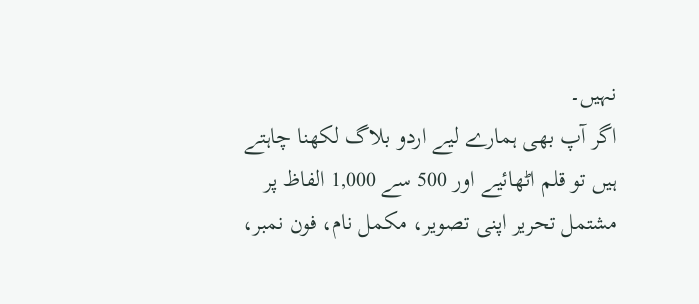نہیں۔
اگر آپ بھی ہمارے لیے اردو بلاگ لکھنا چاہتے ہیں تو قلم اٹھائیے اور 500 سے 1,000 الفاظ پر مشتمل تحریر اپنی تصویر، مکمل نام، فون نمبر،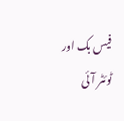فیس بک اور ٹوئٹر آئی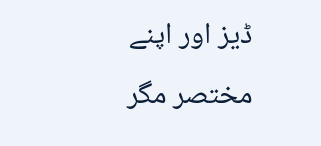ڈیز اور اپنے مختصر مگر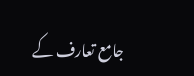جامع تعارف کے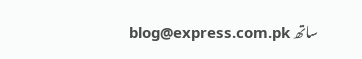ساتھ blog@express.com.pk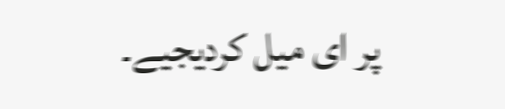پر ای میل کردیجیے۔